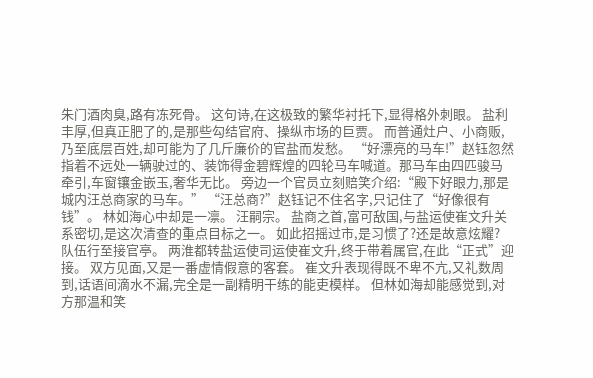朱门酒肉臭,路有冻死骨。 这句诗,在这极致的繁华衬托下,显得格外刺眼。 盐利丰厚,但真正肥了的,是那些勾结官府、操纵市场的巨贾。 而普通灶户、小商贩,乃至底层百姓,却可能为了几斤廉价的官盐而发愁。 “好漂亮的马车!”赵钰忽然指着不远处一辆驶过的、装饰得金碧辉煌的四轮马车喊道。那马车由四匹骏马牵引,车窗镶金嵌玉,奢华无比。 旁边一个官员立刻赔笑介绍:“殿下好眼力,那是城内汪总商家的马车。” “汪总商?”赵钰记不住名字,只记住了“好像很有钱”。 林如海心中却是一凛。 汪嗣宗。 盐商之首,富可敌国,与盐运使崔文升关系密切,是这次清查的重点目标之一。 如此招摇过市,是习惯了?还是故意炫耀? 队伍行至接官亭。 两淮都转盐运使司运使崔文升,终于带着属官,在此“正式”迎接。 双方见面,又是一番虚情假意的客套。 崔文升表现得既不卑不亢,又礼数周到,话语间滴水不漏,完全是一副精明干练的能吏模样。 但林如海却能感觉到,对方那温和笑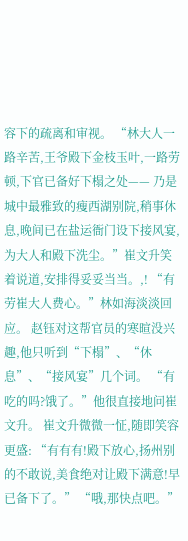容下的疏离和审视。 “林大人一路辛苦,王爷殿下金枝玉叶,一路劳顿,下官已备好下榻之处—— 乃是城中最雅致的瘦西湖别院,稍事休息,晚间已在盐运衙门设下接风宴,为大人和殿下洗尘。”崔文升笑着说道,安排得妥妥当当。,! “有劳崔大人费心。”林如海淡淡回应。 赵钰对这帮官员的寒暄没兴趣,他只听到“下榻”、“休息”、“接风宴”几个词。 “有吃的吗?饿了。”他很直接地问崔文升。 崔文升微微一怔,随即笑容更盛: “有有有!殿下放心,扬州别的不敢说,美食绝对让殿下满意!早已备下了。” “哦,那快点吧。”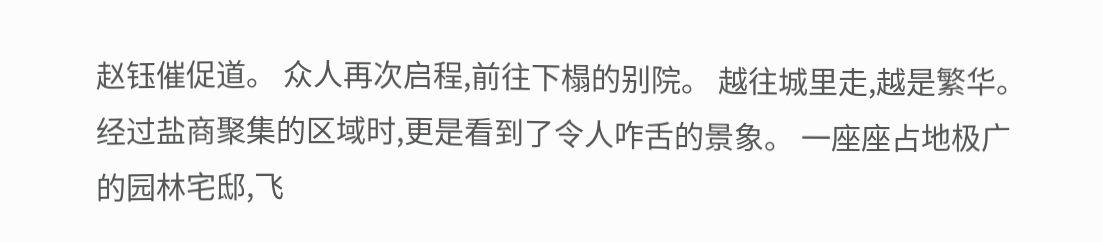赵钰催促道。 众人再次启程,前往下榻的别院。 越往城里走,越是繁华。 经过盐商聚集的区域时,更是看到了令人咋舌的景象。 一座座占地极广的园林宅邸,飞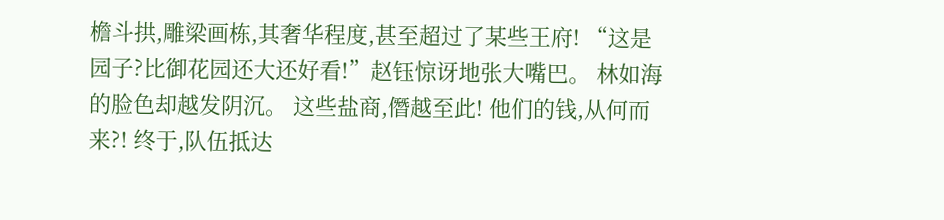檐斗拱,雕梁画栋,其奢华程度,甚至超过了某些王府! “这是园子?比御花园还大还好看!”赵钰惊讶地张大嘴巴。 林如海的脸色却越发阴沉。 这些盐商,僭越至此! 他们的钱,从何而来?! 终于,队伍抵达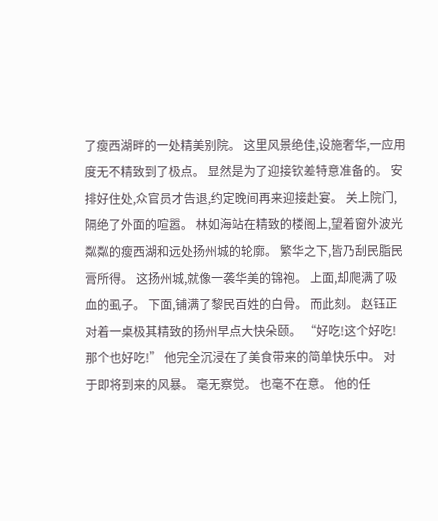了瘦西湖畔的一处精美别院。 这里风景绝佳,设施奢华,一应用度无不精致到了极点。 显然是为了迎接钦差特意准备的。 安排好住处,众官员才告退,约定晚间再来迎接赴宴。 关上院门,隔绝了外面的喧嚣。 林如海站在精致的楼阁上,望着窗外波光粼粼的瘦西湖和远处扬州城的轮廓。 繁华之下,皆乃刮民脂民膏所得。 这扬州城,就像一袭华美的锦袍。 上面,却爬满了吸血的虱子。 下面,铺满了黎民百姓的白骨。 而此刻。 赵钰正对着一桌极其精致的扬州早点大快朵颐。 “好吃!这个好吃!那个也好吃!” 他完全沉浸在了美食带来的简单快乐中。 对于即将到来的风暴。 毫无察觉。 也毫不在意。 他的任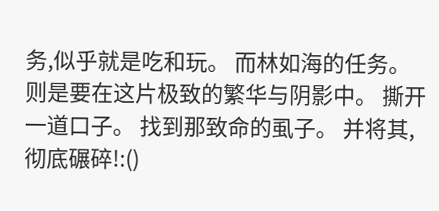务,似乎就是吃和玩。 而林如海的任务。 则是要在这片极致的繁华与阴影中。 撕开一道口子。 找到那致命的虱子。 并将其, 彻底碾碎!:()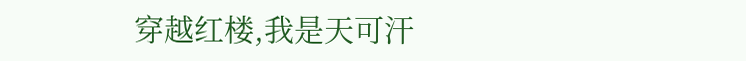穿越红楼,我是天可汗